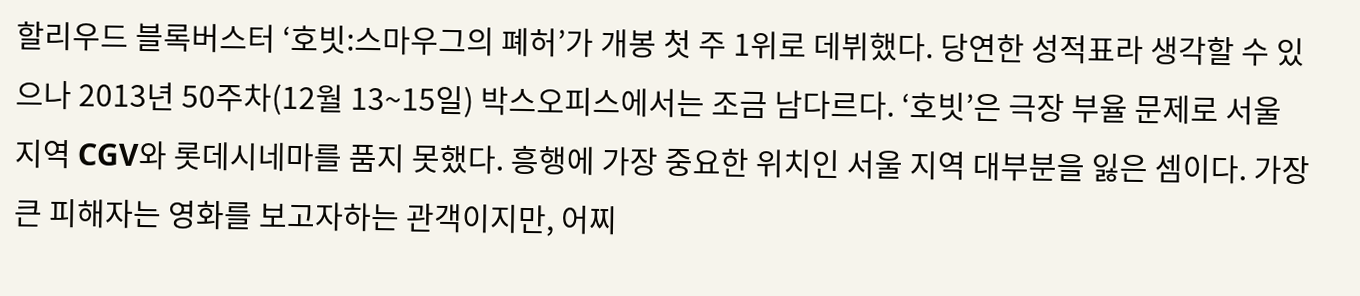할리우드 블록버스터 ‘호빗:스마우그의 폐허’가 개봉 첫 주 1위로 데뷔했다. 당연한 성적표라 생각할 수 있으나 2013년 50주차(12월 13~15일) 박스오피스에서는 조금 남다르다. ‘호빗’은 극장 부율 문제로 서울 지역 CGV와 롯데시네마를 품지 못했다. 흥행에 가장 중요한 위치인 서울 지역 대부분을 잃은 셈이다. 가장 큰 피해자는 영화를 보고자하는 관객이지만, 어찌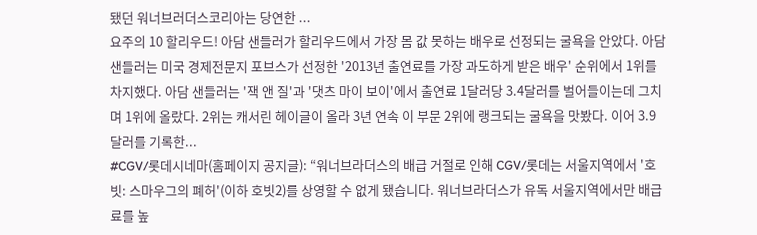됐던 워너브러더스코리아는 당연한 ...
요주의 10 할리우드! 아담 샌들러가 할리우드에서 가장 몸 값 못하는 배우로 선정되는 굴욕을 안았다. 아담 샌들러는 미국 경제전문지 포브스가 선정한 '2013년 출연료를 가장 과도하게 받은 배우' 순위에서 1위를 차지했다. 아담 샌들러는 '잭 앤 질'과 '댓츠 마이 보이'에서 출연료 1달러당 3.4달러를 벌어들이는데 그치며 1위에 올랐다. 2위는 캐서린 헤이글이 올라 3년 연속 이 부문 2위에 랭크되는 굴욕을 맛봤다. 이어 3.9달러를 기록한...
#CGV/롯데시네마(홈페이지 공지글): “워너브라더스의 배급 거절로 인해 CGV/롯데는 서울지역에서 '호빗: 스마우그의 폐허'(이하 호빗2)를 상영할 수 없게 됐습니다. 워너브라더스가 유독 서울지역에서만 배급료를 높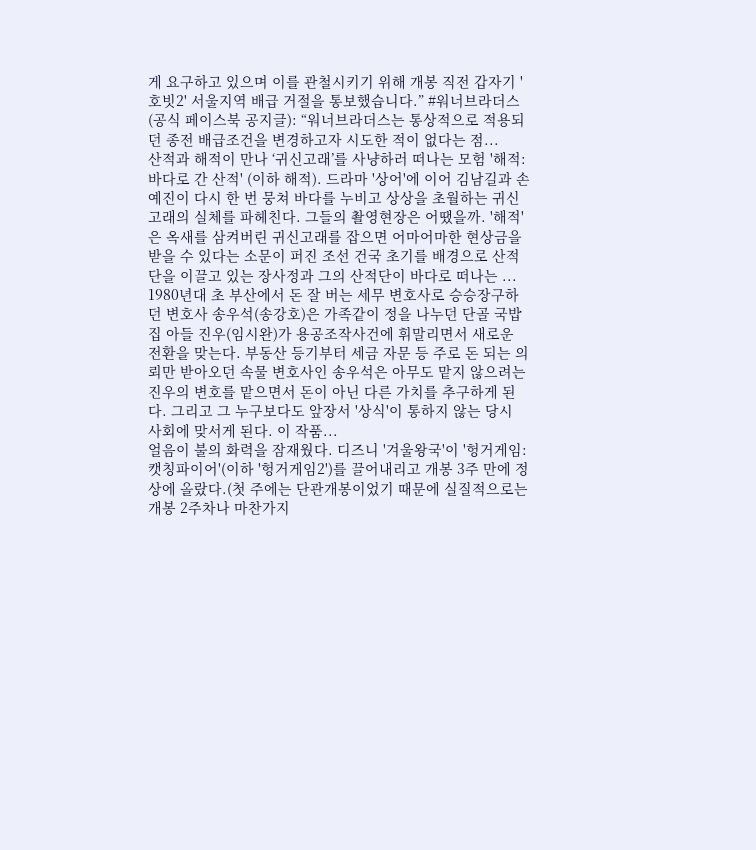게 요구하고 있으며 이를 관철시키기 위해 개봉 직전 갑자기 '호빗2' 서울지역 배급 거절을 통보했습니다.” #워너브라더스(공식 페이스북 공지글): “워너브라더스는 통상적으로 적용되던 종전 배급조건을 변경하고자 시도한 적이 없다는 점...
산적과 해적이 만나 ‘귀신고래’를 사냥하러 떠나는 모험 '해적: 바다로 간 산적' (이하 해적). 드라마 '상어'에 이어 김남길과 손예진이 다시 한 번 뭉쳐 바다를 누비고 상상을 초월하는 귀신고래의 실체를 파헤친다. 그들의 촬영현장은 어땠을까. '해적'은 옥새를 삼켜버린 귀신고래를 잡으면 어마어마한 현상금을 받을 수 있다는 소문이 퍼진 조선 건국 초기를 배경으로 산적단을 이끌고 있는 장사정과 그의 산적단이 바다로 떠나는 ...
1980년대 초 부산에서 돈 잘 버는 세무 변호사로 승승장구하던 변호사 송우석(송강호)은 가족같이 정을 나누던 단골 국밥집 아들 진우(임시완)가 용공조작사건에 휘말리면서 새로운 전환을 맞는다. 부동산 등기부터 세금 자문 등 주로 돈 되는 의뢰만 받아오던 속물 변호사인 송우석은 아무도 맡지 않으려는 진우의 변호를 맡으면서 돈이 아닌 다른 가치를 추구하게 된다. 그리고 그 누구보다도 앞장서 '상식'이 통하지 않는 당시 사회에 맞서게 된다. 이 작품...
얼음이 불의 화력을 잠재웠다. 디즈니 '겨울왕국'이 '헝거게임: 캣칭파이어'(이하 '헝거게임2')를 끌어내리고 개봉 3주 만에 정상에 올랐다.(첫 주에는 단관개봉이었기 때문에 실질적으로는 개봉 2주차나 마찬가지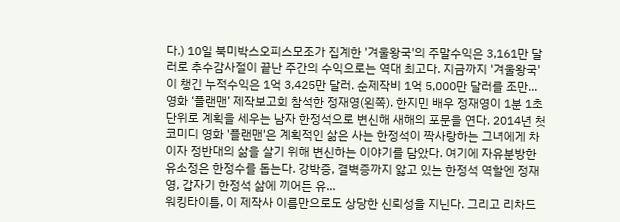다.) 10일 북미박스오피스모조가 집계한 '겨울왕국'의 주말수익은 3,161만 달러로 추수감사절이 끝난 주간의 수익으로는 역대 최고다. 지금까지 '겨울왕국'이 챙긴 누적수익은 1억 3,425만 달러. 순제작비 1억 5,000만 달러를 조만...
영화 ‘플랜맨’ 제작보고회 참석한 정재영(왼쪽). 한지민 배우 정재영이 1분 1초 단위로 계획을 세우는 남자 한정석으로 변신해 새해의 포문을 연다. 2014년 첫 코미디 영화 '플랜맨'은 계획적인 삶은 사는 한정석이 짝사랑하는 그녀에게 차이자 정반대의 삶을 살기 위해 변신하는 이야기를 담았다. 여기에 자유분방한 유소정은 한정수를 돕는다. 강박증, 결벽증까지 앓고 있는 한정석 역할엔 정재영, 갑자기 한정석 삶에 끼어든 유...
워킹타이틀, 이 제작사 이름만으로도 상당한 신뢰성을 지닌다. 그리고 리차드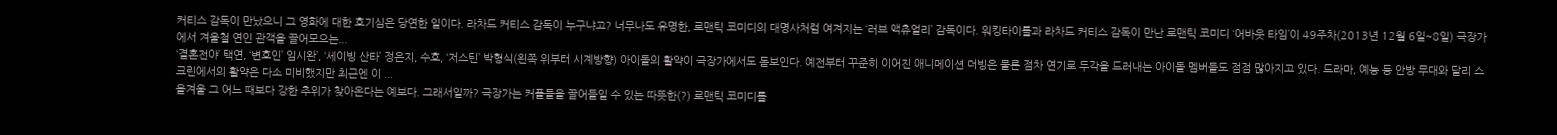커티스 감독이 만났으니 그 영화에 대한 호기심은 당연한 일이다. 라차드 커티스 감독이 누구냐고? 너무나도 유명한, 로맨틱 코미디의 대명사처럼 여겨지는 ‘러브 액츄얼리’ 감독이다. 워킹타이틀과 라차드 커티스 감독이 만난 로맨틱 코미디 ‘어바웃 타임’이 49주차(2013년 12월 6일~8일) 극장가에서 겨울철 연인 관객을 끌어모으는...
‘결혼전야’ 택연, ‘변호인’ 임시완’, ‘세이빙 산타’ 정은지, 수호, ‘저스틴’ 박형식(왼쪽 위부터 시계방향) 아이돌의 활약이 극장가에서도 돋보인다. 예전부터 꾸준히 이어진 애니메이션 더빙은 물론 점차 연기로 두각을 드러내는 아이돌 멤버들도 점점 많아지고 있다. 드라마, 예능 등 안방 무대와 달리 스크린에서의 활약은 다소 미비했지만 최근엔 이 ...
올겨울 그 어느 때보다 강한 추위가 찾아온다는 예보다. 그래서일까? 극장가는 커플들을 끌어들일 수 있는 따뜻한(?) 로맨틱 코미디를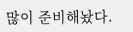많이 준비해놨다.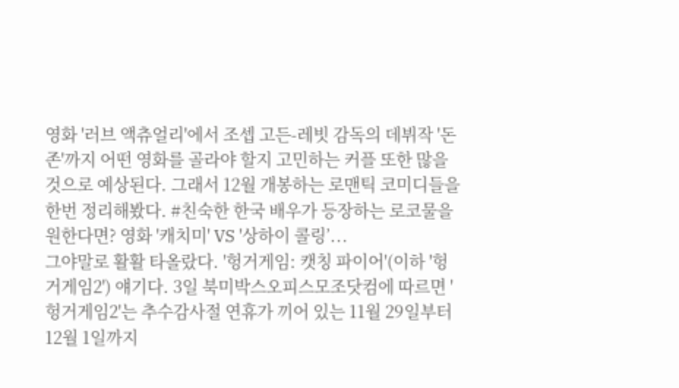영화 '러브 액츄얼리'에서 조셉 고든-레빗 감독의 데뷔작 '돈 존'까지 어떤 영화를 골라야 할지 고민하는 커플 또한 많을 것으로 예상된다. 그래서 12월 개봉하는 로맨틱 코미디들을 한번 정리해봤다. #친숙한 한국 배우가 등장하는 로코물을 원한다면? 영화 '캐치미' VS '상하이 콜링’...
그야말로 활활 타올랐다. '헝거게임: 캣칭 파이어'(이하 '헝거게임2') 얘기다. 3일 북미박스오피스모조닷컴에 따르면 '헝거게임2'는 추수감사절 연휴가 끼어 있는 11월 29일부터 12월 1일까지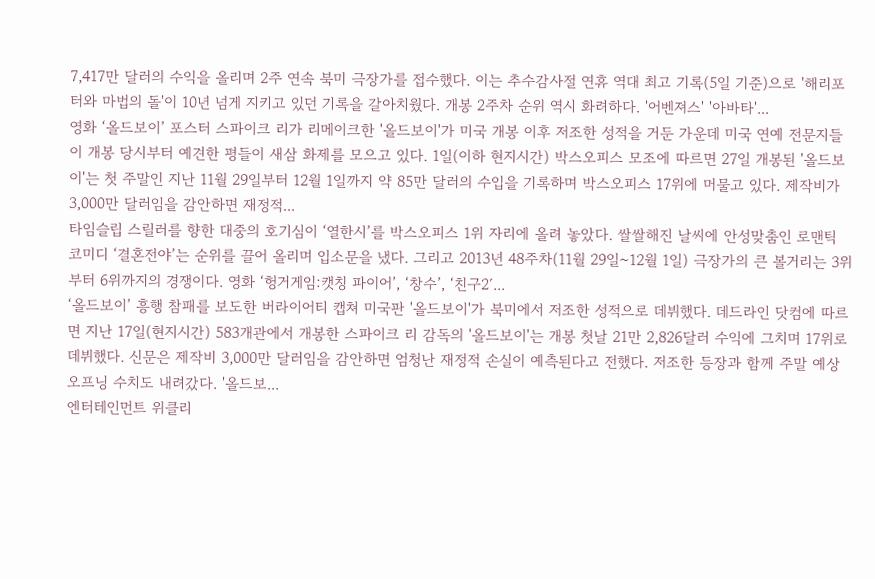7,417만 달러의 수익을 올리며 2주 연속 북미 극장가를 접수했다. 이는 추수감사절 연휴 역대 최고 기록(5일 기준)으로 '해리포터와 마법의 돌'이 10년 넘게 지키고 있던 기록을 갈아치웠다. 개봉 2주차 순위 역시 화려하다. '어벤져스' '아바타'...
영화 ‘올드보이’ 포스터 스파이크 리가 리메이크한 '올드보이'가 미국 개봉 이후 저조한 성적을 거둔 가운데 미국 연예 전문지들이 개봉 당시부터 예견한 평들이 새삼 화제를 모으고 있다. 1일(이하 현지시간) 박스오피스 모조에 따르면 27일 개봉된 '올드보이'는 첫 주말인 지난 11월 29일부터 12월 1일까지 약 85만 달러의 수입을 기록하며 박스오피스 17위에 머물고 있다. 제작비가 3,000만 달러임을 감안하면 재정적...
타임슬립 스릴러를 향한 대중의 호기심이 ‘열한시’를 박스오피스 1위 자리에 올려 놓았다. 쌀쌀해진 날씨에 안성맞춤인 로맨틱 코미디 ‘결혼전야’는 순위를 끌어 올리며 입소문을 냈다. 그리고 2013년 48주차(11월 29일~12월 1일) 극장가의 큰 볼거리는 3위부터 6위까지의 경쟁이다. 영화 ‘헝거게임:캣칭 파이어’, ‘창수’, ‘친구2′...
‘올드보이’ 흥행 참패를 보도한 버라이어티 캡쳐 미국판 '올드보이'가 북미에서 저조한 성적으로 데뷔했다. 데드라인 닷컴에 따르면 지난 17일(현지시간) 583개관에서 개봉한 스파이크 리 감독의 '올드보이'는 개봉 첫날 21만 2,826달러 수익에 그치며 17위로 데뷔했다. 신문은 제작비 3,000만 달러임을 감안하면 엄청난 재정적 손실이 예측된다고 전했다. 저조한 등장과 함께 주말 예상 오프닝 수치도 내려갔다. '올드보...
엔터테인먼트 위클리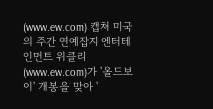(www.ew.com) 캡쳐 미국의 주간 연예잡지 엔터테인먼트 위클리(www.ew.com)가 '올드보이' 개봉을 맞아 '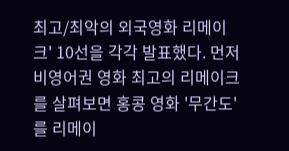최고/최악의 외국영화 리메이크' 10선을 각각 발표했다. 먼저 비영어권 영화 최고의 리메이크를 살펴보면 홍콩 영화 '무간도'를 리메이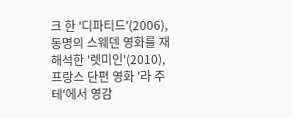크 한 '디파티드'(2006), 동명의 스웨덴 영화를 재해석한 '렛미인'(2010), 프랑스 단편 영화 '라 주테'에서 영감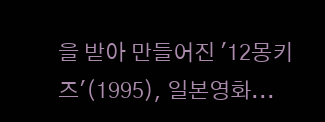을 받아 만들어진 '12몽키즈'(1995), 일본영화...